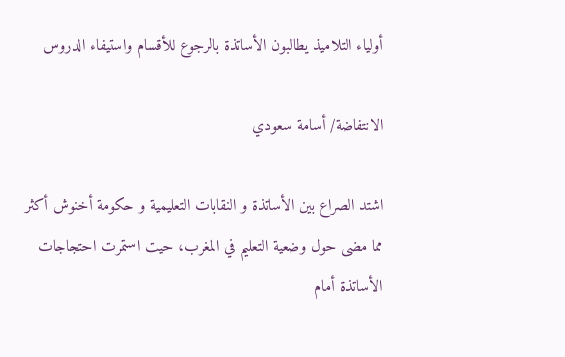أولياء التلاميذ يطالبون الأساتذة بالرجوع للأقسام واستيفاء الدروس

الانتفاضة/ أسامة سعودي

اشتد الصراع بين الأساتذة و النقابات التعليمية و حكومة أخنوش أكثر مما مضى حول وضعية التعليم في المغرب، حيت استمرت احتجاجات الأساتذة أمام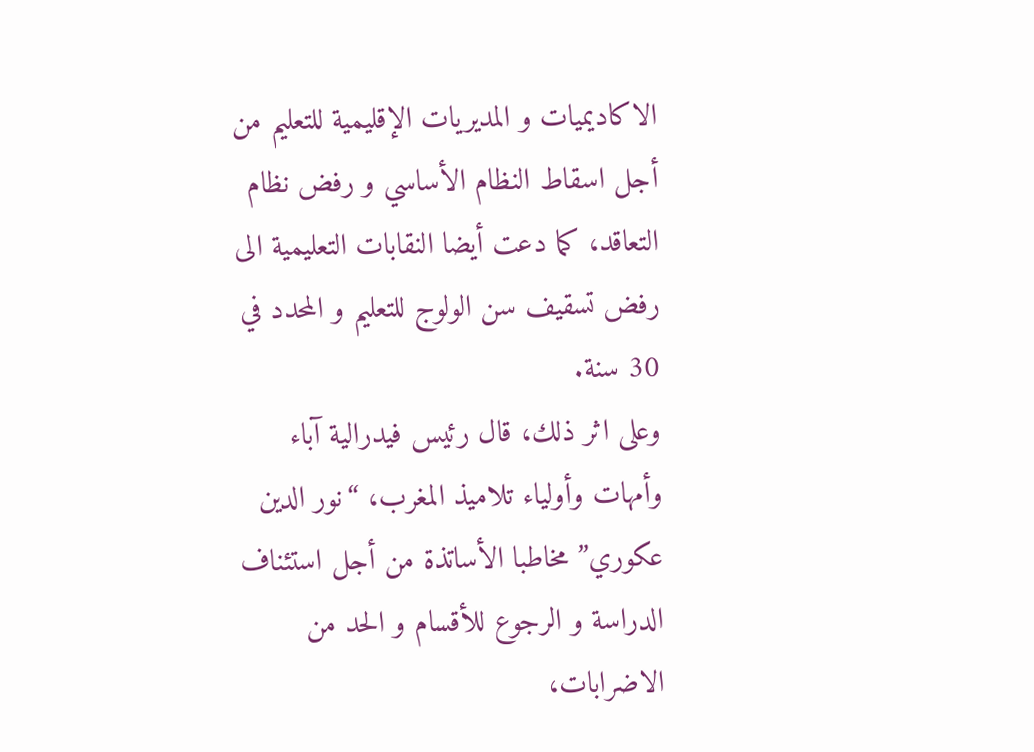الاكاديميات و المديريات الإقليمية للتعليم من أجل اسقاط النظام الأساسي و رفض نظام التعاقد، كما دعت أيضا النقابات التعليمية الى رفض تسقيف سن الولوج للتعليم و المحدد في 30 سنة.
وعلى اثر ذلك، قال رئيس فيدرالية آباء وأمهات وأولياء تلاميذ المغرب، “نور الدين عكوري” مخاطبا الأساتذة من أجل استئناف الدراسة و الرجوع للأقسام و الحد من الاضرابات،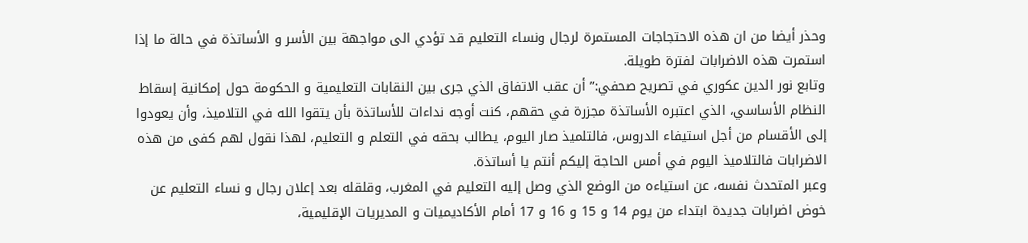وحذر أيضا من ان هذه الاحتجاجات المستمرة لرجال ونساء التعليم قد تؤدي الى مواجهة بين الأسر و الأساتذة في حالة ما إذا استمرت هذه الاضرابات لفترة طويلة.
وتابع نور الدين عكوري في تصريح صحفي:” أن عقب الاتفاق الذي جرى بين النقابات التعليمية و الحكومة حول إمكانية إسقاط النظام الأساسي، الذي اعتبره الأساتذة مجزرة في حقهم، كنت أوجه نداءات للأساتذة بأن يتقوا الله في التلاميذ، وأن يعودوا إلى الأقسام من أجل استيفاء الدروس، فالتلميذ صار اليوم، يطالب بحقه في التعلم و التعليم، لهذا نقول لهم كفى من هذه الاضرابات فالتلاميذ اليوم في أمس الحاجة إليكم أنتم يا أساتذة.
وعبر المتحدث نفسه، عن استياءه من الوضع الذي وصل إليه التعليم في المغرب، وقلقله بعد إعلان رجال و نساء التعليم عن خوض اضرابات جديدة ابتداء من يوم 14 و 15 و 16 و 17 أمام الأكاديميات و المديريات الإقليمية،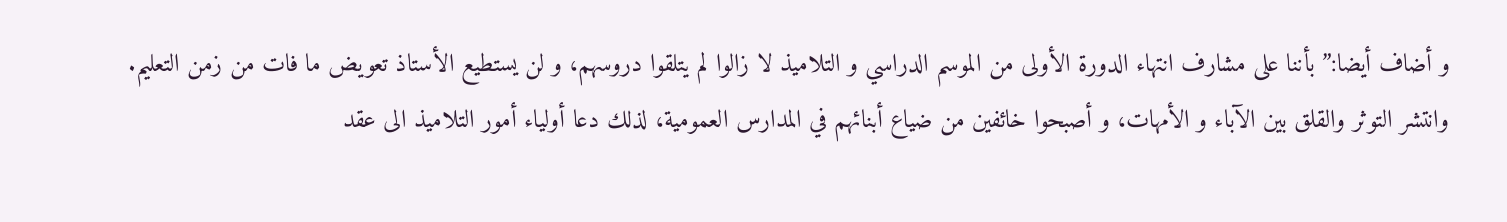و أضاف أيضا:” بأننا على مشارف انتهاء الدورة الأولى من الموسم الدراسي و التلاميذ لا زالوا لم يتلقوا دروسهم، و لن يستطيع الأستاذ تعويض ما فات من زمن التعليم.
وانتشر التوثر والقلق بين الآباء و الأمهات، و أصبحوا خائفين من ضياع أبنائهم في المدارس العمومية، لذلك دعا أولياء أمور التلاميذ الى عقد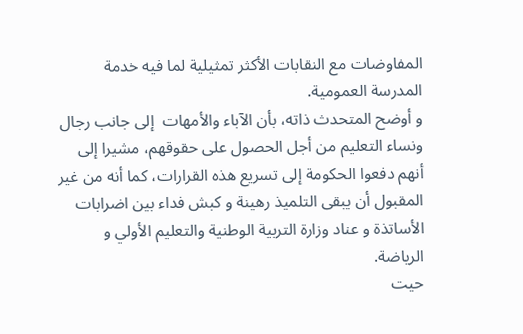المفاوضات مع النقابات الأكثر تمثيلية لما فيه خدمة المدرسة العمومية.
و أوضح المتحدث ذاته، بأن الآباء والأمهات  إلى جانب رجال ونساء التعليم من أجل الحصول على حقوقهم، مشيرا إلى أنهم دفعوا الحكومة إلى تسريع هذه القرارات، كما أنه من غير المقبول أن يبقى التلميذ رهينة و كبش فداء بين اضرابات الأساتذة و عناد وزارة التربية الوطنية والتعليم الأولي و الرياضة.
حيت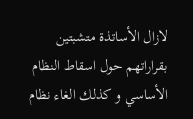لازال الأساتذة متشبتين بقراراتهم حول اسقاط النظام الأساسي و كذلك الغاء نظام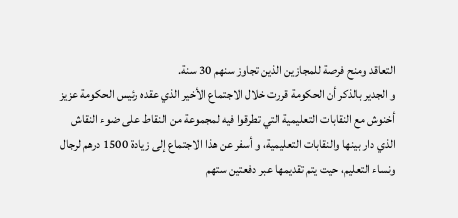التعاقد ومنح فرصة للمجازين الذين تجاوز سنهم 30 سنة.
و الجدير بالذكر أن الحكومة قررت خلال الاجتماع الأخير الذي عقده رئيس الحكومة عزيز أخنوش مع النقابات التعليمية التي تطرقوا فيه لمجموعة من النقاط على ضوء النقاش الذي دار بينها والنقابات التعليمية، و أسفر عن هذا الاجتماع إلى زيادة 1500 درهم لرجال ونساء التعليم، حيت يتم تقديمها عبر دفعتين ستهم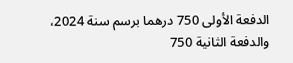الدفعة الأولى 750 درهما برسم سنة 2024، والدفعة الثانية 750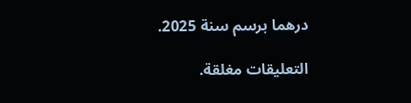درهما برسم سنة 2025.

التعليقات مغلقة.